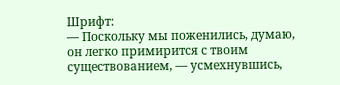Шрифт:
— Поскольку мы поженились, думаю, он легко примирится с твоим существованием, — усмехнувшись,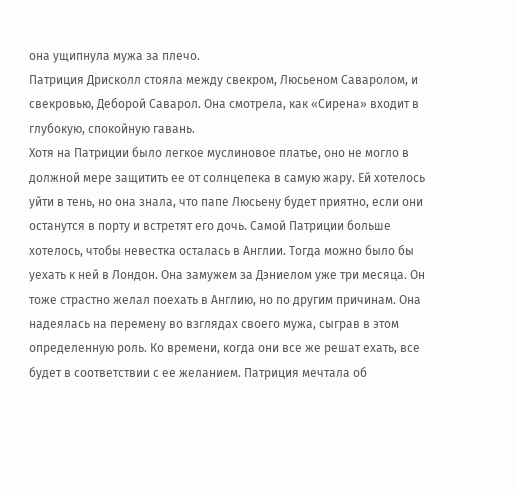она ущипнула мужа за плечо.
Патриция Дрисколл стояла между свекром, Люсьеном Саваролом, и свекровью, Деборой Саварол. Она смотрела, как «Сирена» входит в глубокую, спокойную гавань.
Хотя на Патриции было легкое муслиновое платье, оно не могло в должной мере защитить ее от солнцепека в самую жару. Ей хотелось уйти в тень, но она знала, что папе Люсьену будет приятно, если они останутся в порту и встретят его дочь. Самой Патриции больше хотелось, чтобы невестка осталась в Англии. Тогда можно было бы уехать к ней в Лондон. Она замужем за Дэниелом уже три месяца. Он тоже страстно желал поехать в Англию, но по другим причинам. Она надеялась на перемену во взглядах своего мужа, сыграв в этом определенную роль. Ко времени, когда они все же решат ехать, все будет в соответствии с ее желанием. Патриция мечтала об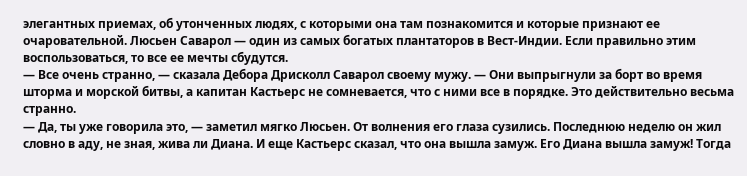элегантных приемах, об утонченных людях, с которыми она там познакомится и которые признают ее очаровательной. Люсьен Саварол — один из самых богатых плантаторов в Вест-Индии. Если правильно этим воспользоваться, то все ее мечты сбудутся.
— Все очень странно, — сказала Дебора Дрисколл Саварол своему мужу. — Они выпрыгнули за борт во время шторма и морской битвы, а капитан Кастьерс не сомневается, что с ними все в порядке. Это действительно весьма странно.
— Да, ты уже говорила это, — заметил мягко Люсьен. От волнения его глаза сузились. Последнюю неделю он жил словно в аду, не зная, жива ли Диана. И еще Кастьерс сказал, что она вышла замуж. Его Диана вышла замуж! Тогда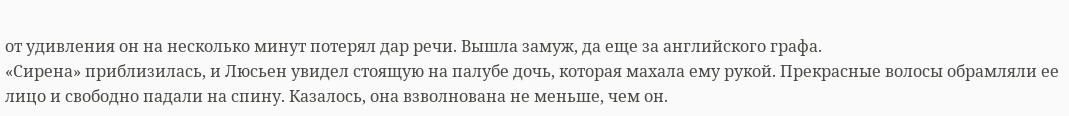от удивления он на несколько минут потерял дар речи. Вышла замуж, да еще за английского графа.
«Сирена» приблизилась, и Люсьен увидел стоящую на палубе дочь, которая махала ему рукой. Прекрасные волосы обрамляли ее лицо и свободно падали на спину. Казалось, она взволнована не меньше, чем он.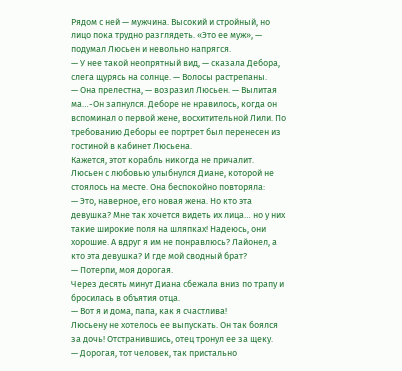Рядом с ней — мужчина. Высокий и стройный, но лицо пока трудно разглядеть. «Это ее муж», — подумал Люсьен и невольно напрягся.
— У нее такой неопрятный вид, — сказала Дебора, слега щурясь на солнце. — Волосы растрепаны.
— Она прелестна, — возразил Люсьен. — Вылитая ма…-Он запнулся. Деборе не нравилось, когда он вспоминал о первой жене, восхитительной Лили. По требованию Деборы ее портрет был перенесен из гостиной в кабинет Люсьена.
Кажется, этот корабль никогда не причалит. Люсьен с любовью улыбнулся Диане, которой не стоялось на месте. Она беспокойно повторяла:
— Это, наверное, его новая жена. Но кто эта девушка? Мне так хочется видеть их лица… но у них такие широкие поля на шляпках! Надеюсь, они хорошие. А вдруг я им не понравлюсь? Лайонел, а кто эта девушка? И где мой сводный брат?
— Потерпи, моя дорогая.
Через десять минут Диана сбежала вниз по трапу и бросилась в объятия отца.
— Вот я и дома, папа, как я счастлива!
Люсьену не хотелось ее выпускать. Он так боялся за дочь! Отстранившись, отец тронул ее за щеку.
— Дорогая, тот человек, так пристально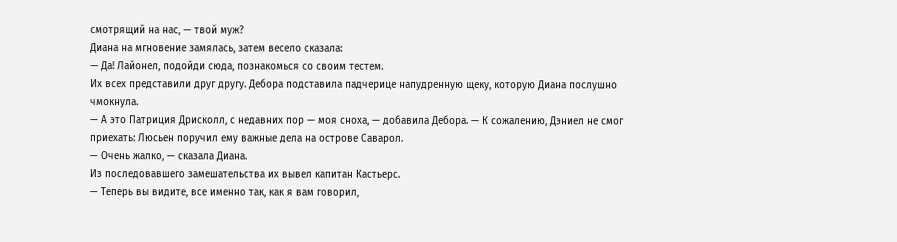смотрящий на нас, — твой муж?
Диана на мгновение замялась, затем весело сказала:
— Да! Лайонел, подойди сюда, познакомься со своим тестем.
Их всех представили друг другу. Дебора подставила падчерице напудренную щеку, которую Диана послушно чмокнула.
— А это Патриция Дрисколл, с недавних пор — моя сноха, — добавила Дебора. — К сожалению, Дэниел не смог приехать: Люсьен поручил ему важные дела на острове Саварол.
— Очень жалко, — сказала Диана.
Из последовавшего замешательства их вывел капитан Кастьерс.
— Теперь вы видите, все именно так, как я вам говорил,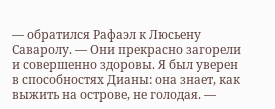— обратился Рафаэл к Люсьену Саваролу. — Они прекрасно загорели и совершенно здоровы. Я был уверен в способностях Дианы: она знает, как выжить на острове, не голодая. —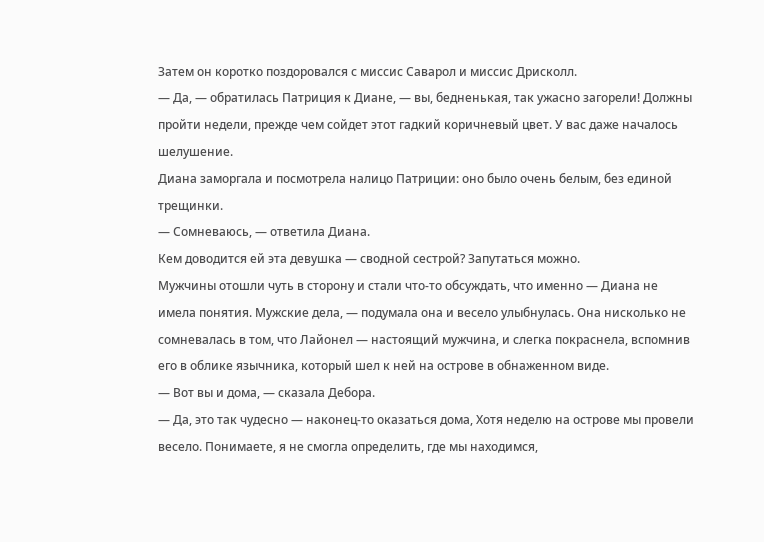Затем он коротко поздоровался с миссис Саварол и миссис Дрисколл.
— Да, — обратилась Патриция к Диане, — вы, бедненькая, так ужасно загорели! Должны пройти недели, прежде чем сойдет этот гадкий коричневый цвет. У вас даже началось шелушение.
Диана заморгала и посмотрела налицо Патриции: оно было очень белым, без единой трещинки.
— Сомневаюсь, — ответила Диана.
Кем доводится ей эта девушка — сводной сестрой? Запутаться можно.
Мужчины отошли чуть в сторону и стали что-то обсуждать, что именно — Диана не имела понятия. Мужские дела, — подумала она и весело улыбнулась. Она нисколько не сомневалась в том, что Лайонел — настоящий мужчина, и слегка покраснела, вспомнив его в облике язычника, который шел к ней на острове в обнаженном виде.
— Вот вы и дома, — сказала Дебора.
— Да, это так чудесно — наконец-то оказаться дома, Хотя неделю на острове мы провели весело. Понимаете, я не смогла определить, где мы находимся,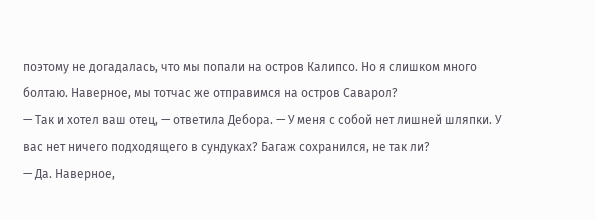поэтому не догадалась, что мы попали на остров Калипсо. Но я слишком много болтаю. Наверное, мы тотчас же отправимся на остров Саварол?
— Так и хотел ваш отец, — ответила Дебора. — У меня с собой нет лишней шляпки. У вас нет ничего подходящего в сундуках? Багаж сохранился, не так ли?
— Да. Наверное,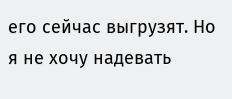его сейчас выгрузят. Но я не хочу надевать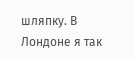шляпку. В Лондоне я так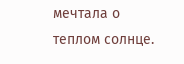мечтала о теплом солнце.